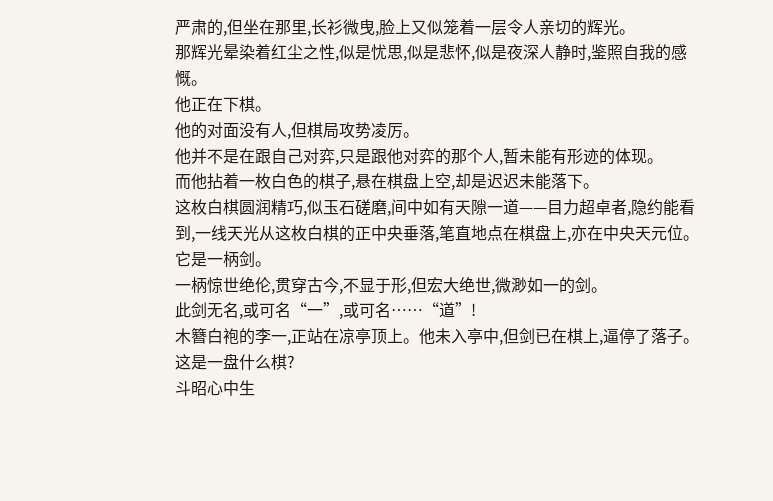严肃的,但坐在那里,长衫微曳,脸上又似笼着一层令人亲切的辉光。
那辉光晕染着红尘之性,似是忧思,似是悲怀,似是夜深人静时,鉴照自我的感慨。
他正在下棋。
他的对面没有人,但棋局攻势凌厉。
他并不是在跟自己对弈,只是跟他对弈的那个人,暂未能有形迹的体现。
而他拈着一枚白色的棋子,悬在棋盘上空,却是迟迟未能落下。
这枚白棋圆润精巧,似玉石磋磨,间中如有天隙一道——目力超卓者,隐约能看到,一线天光从这枚白棋的正中央垂落,笔直地点在棋盘上,亦在中央天元位。
它是一柄剑。
一柄惊世绝伦,贯穿古今,不显于形,但宏大绝世,微渺如一的剑。
此剑无名,或可名“一”,或可名……“道”!
木簪白袍的李一,正站在凉亭顶上。他未入亭中,但剑已在棋上,逼停了落子。
这是一盘什么棋?
斗昭心中生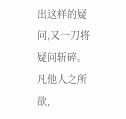出这样的疑问,又一刀将疑问斩碎。
凡他人之所欲,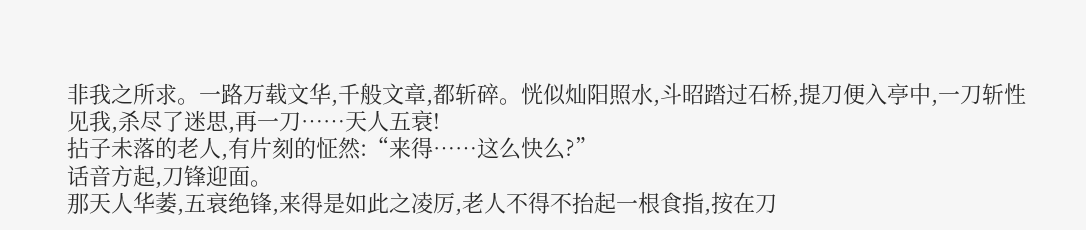非我之所求。一路万载文华,千般文章,都斩碎。恍似灿阳照水,斗昭踏过石桥,提刀便入亭中,一刀斩性见我,杀尽了迷思,再一刀……天人五衰!
拈子未落的老人,有片刻的怔然:“来得……这么快么?”
话音方起,刀锋迎面。
那天人华萎,五衰绝锋,来得是如此之凌厉,老人不得不抬起一根食指,按在刀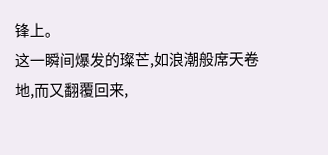锋上。
这一瞬间爆发的璨芒,如浪潮般席天卷地,而又翻覆回来,